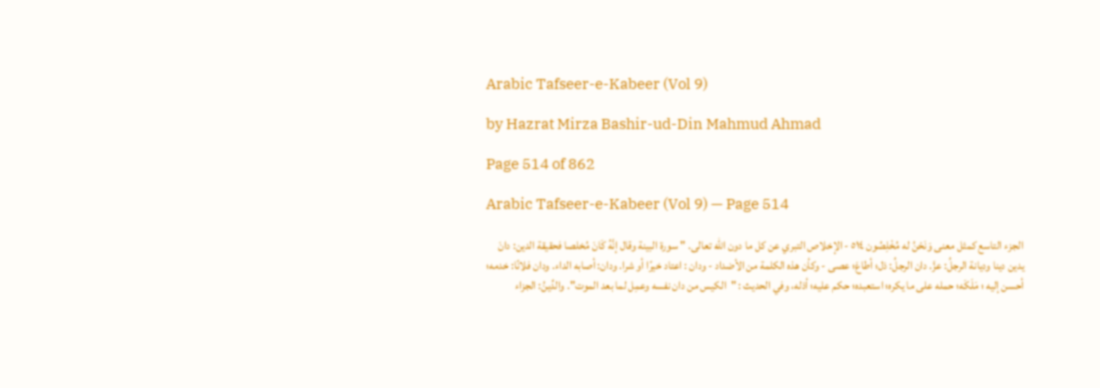Arabic Tafseer-e-Kabeer (Vol 9)

by Hazrat Mirza Bashir-ud-Din Mahmud Ahmad

Page 514 of 862

Arabic Tafseer-e-Kabeer (Vol 9) — Page 514

الجزء التاسع كمثل معنى وَنَحْنُ له مُخْلِصُون ٥١٤ - الإخلاص التبري عن كل ما دون الله تعالى. " سورة البينة وقال إنَّهُ كَانَ مُخلصا فحقيقة الدين: دانَ یدین دينا وديانة الرجلُ: عزَّ. دان الرجلُ: ذل؛ أطاعَ؛ عصى - وكأن هذه الكلمة من الأضداد - ودان : اعتاد خيرًا أو شرا. ودان: أصابه الداء. ودان فلانًا: خدمه؛ أحسن إليه ؛ مَلَكَه؛ حمله على ما يكره؛ استعبده؛ حكم عليه؛ أذله، وفي الحديث : "الكيس من دان نفسه وعمِل لما بعد الموت". والدِّينُ: الجزاء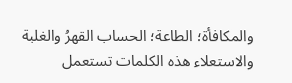والمكافأة؛ الطاعة؛ الحساب القهرُ والغلبة والاستعلاء هذه الكلمات تستعمل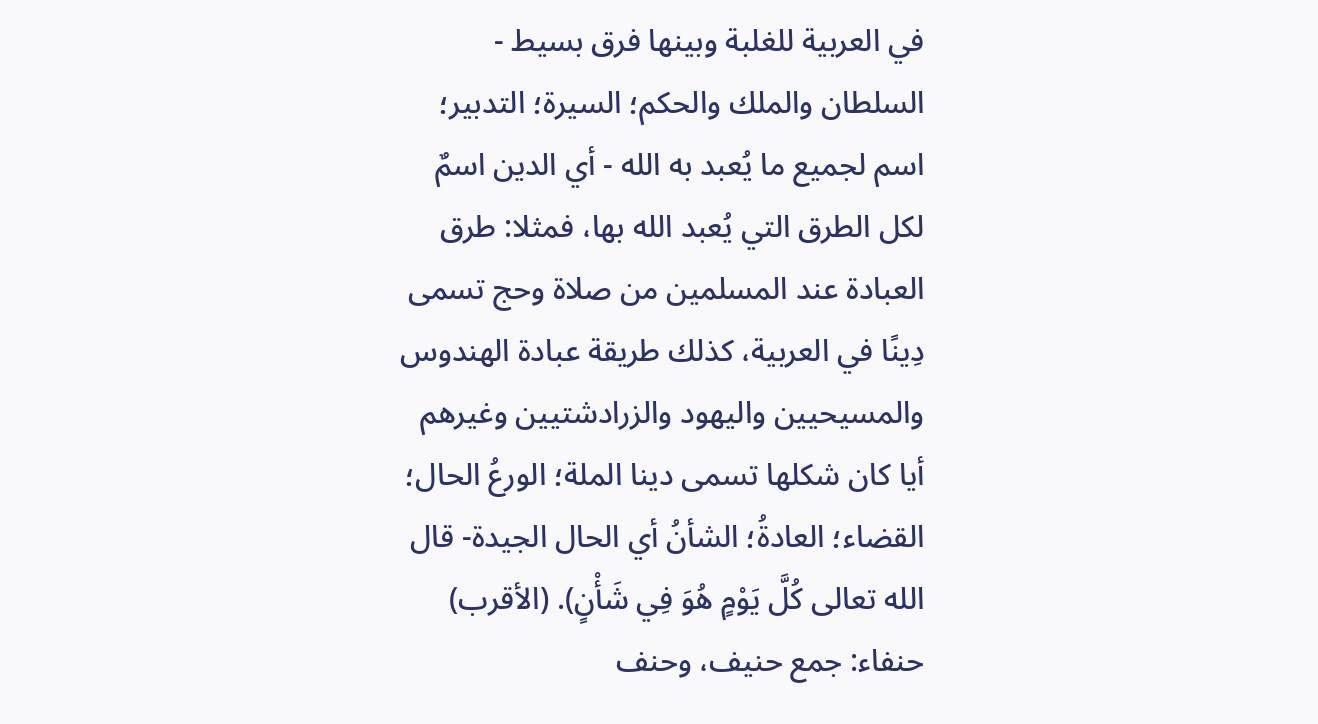في العربية للغلبة وبينها فرق بسيط - السلطان والملك والحكم؛ السيرة؛ التدبير؛ اسم لجميع ما يُعبد به الله - أي الدين اسمٌ لكل الطرق التي يُعبد الله بها، فمثلا: طرق العبادة عند المسلمين من صلاة وحج تسمى دِينًا في العربية، كذلك طريقة عبادة الهندوس والمسيحيين واليهود والزرادشتيين وغيرهم أيا كان شكلها تسمى دينا الملة؛ الورعُ الحال؛ القضاء؛ العادةُ؛ الشأنُ أي الحال الجيدة- قال الله تعالى كُلَّ يَوْمٍ هُوَ فِي شَأْنٍ). (الأقرب) حنفاء: جمع حنيف، وحنف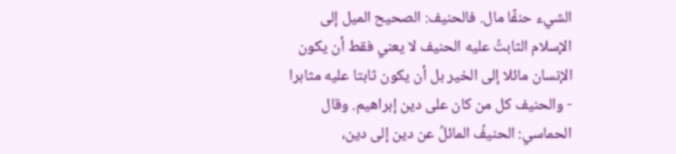الشيء حنفًا مال. فالحنيف: الصحيح الميل إلى الإسلام الثابتُ عليه الحنيف لا يعني فقط أن يكون الإنسان مائلا إلى الخير بل أن يكون ثابتا عليه مثابرا - والحنيف كل من كان على دين إبراهيم. وقال الحماسي: الحنيفُ المائلُ عن دين إلى دين،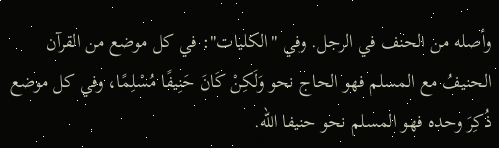وأصله من الحنف في الرجل. وفي "الكليات": في كل موضع من القرآن الحنيفُ مع المسلم فهو الحاج نحو وَلَكِنْ كَانَ حَنِيفًا مُسْلِمًا، وفي كل موضع ذُكِرَ وحده فهو المسلم نحو حنيفا الله.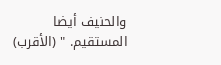والحنيف أيضا المستقيم. " (الأقرب)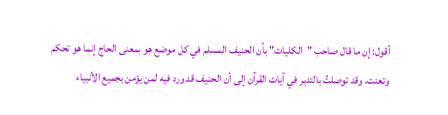أقول: إن ما قال صاحب "الكليات" بأن الحنيف المسلم في كل موضع هو بمعنى الحاج إنما هو تحكم وتعنت. وقد توصلتُ بالتدبر في آيات القرآن إلى أن الحنيف قد ورد فيه لمن يؤمن بجميع الأنبياء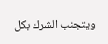ويتجنب الشرك بكل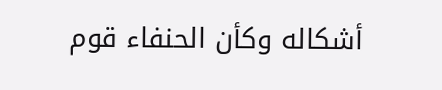أشكاله وكأن الحنفاء قوم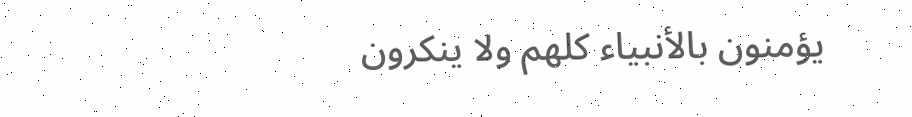يؤمنون بالأنبياء كلهم ولا ينكرون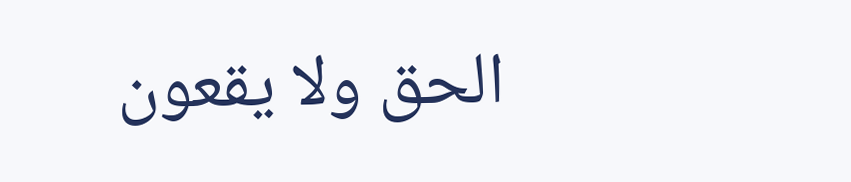الحق ولا يقعون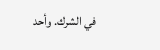في الشرك. وأحد